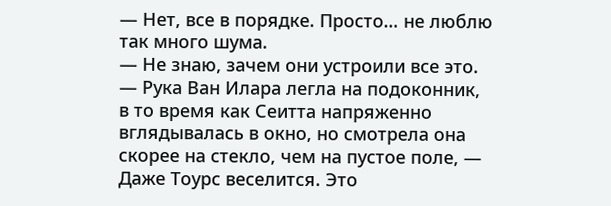— Нет, все в порядке. Просто… не люблю так много шума.
— Не знаю, зачем они устроили все это. — Рука Ван Илара легла на подоконник, в то время как Сеитта напряженно вглядывалась в окно, но смотрела она скорее на стекло, чем на пустое поле, — Даже Тоурс веселится. Это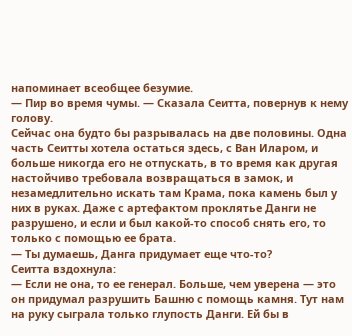напоминает всеобщее безумие.
— Пир во время чумы. — Сказала Сеитта, повернув к нему голову.
Сейчас она будто бы разрывалась на две половины. Одна часть Сеитты хотела остаться здесь, с Ван Иларом, и больше никогда его не отпускать, в то время как другая настойчиво требовала возвращаться в замок, и незамедлительно искать там Крама, пока камень был у них в руках. Даже с артефактом проклятье Данги не разрушено, и если и был какой-то способ снять его, то только с помощью ее брата.
— Ты думаешь, Данга придумает еще что-то?
Сеитта вздохнула:
— Если не она, то ее генерал. Больше, чем уверена — это он придумал разрушить Башню с помощь камня. Тут нам на руку сыграла только глупость Данги. Ей бы в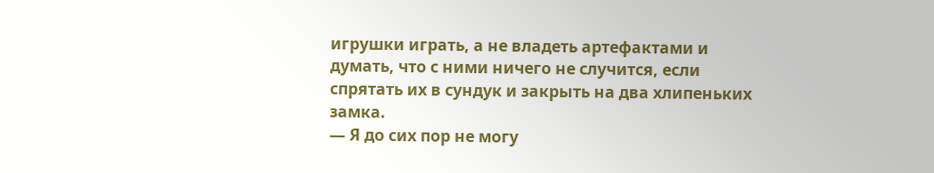игрушки играть, а не владеть артефактами и думать, что с ними ничего не случится, если спрятать их в сундук и закрыть на два хлипеньких замка.
— Я до сих пор не могу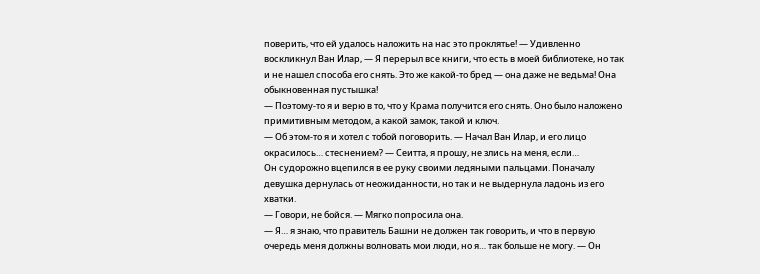поверить, что ей удалось наложить на нас это проклятье! — Удивленно воскликнул Ван Илар, — Я перерыл все книги, что есть в моей библиотеке, но так и не нашел способа его снять. Это же какой-то бред — она даже не ведьма! Она обыкновенная пустышка!
— Поэтому-то я и верю в то, что у Крама получится его снять. Оно было наложено примитивным методом, а какой замок, такой и ключ.
— Об этом-то я и хотел с тобой поговорить. — Начал Ван Илар, и его лицо окрасилось… стеснением? — Сеитта, я прошу, не злись на меня, если…
Он судорожно вцепился в ее руку своими ледяными пальцами. Поначалу девушка дернулась от неожиданности, но так и не выдернула ладонь из его хватки.
— Говори, не бойся. — Мягко попросила она.
— Я… я знаю, что правитель Башни не должен так говорить, и что в первую очередь меня должны волновать мои люди, но я… так больше не могу. — Он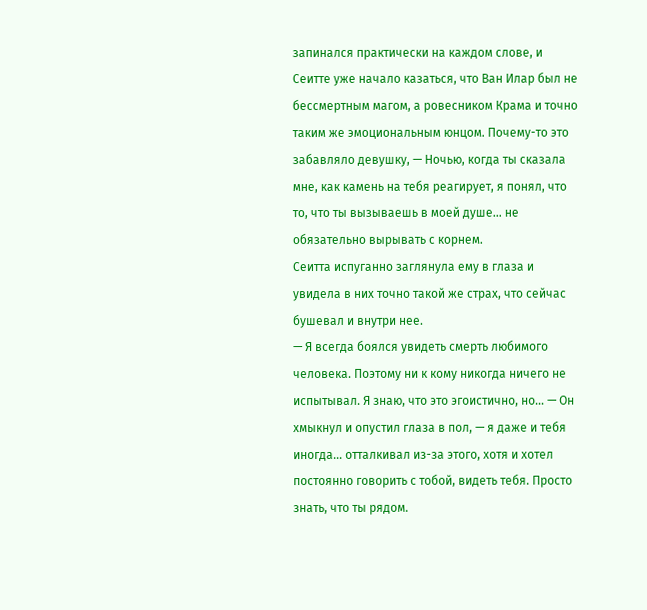запинался практически на каждом слове, и Сеитте уже начало казаться, что Ван Илар был не бессмертным магом, а ровесником Крама и точно таким же эмоциональным юнцом. Почему-то это забавляло девушку, — Ночью, когда ты сказала мне, как камень на тебя реагирует, я понял, что то, что ты вызываешь в моей душе… не обязательно вырывать с корнем.
Сеитта испуганно заглянула ему в глаза и увидела в них точно такой же страх, что сейчас бушевал и внутри нее.
— Я всегда боялся увидеть смерть любимого человека. Поэтому ни к кому никогда ничего не испытывал. Я знаю, что это эгоистично, но… — Он хмыкнул и опустил глаза в пол, — я даже и тебя иногда… отталкивал из-за этого, хотя и хотел постоянно говорить с тобой, видеть тебя. Просто знать, что ты рядом.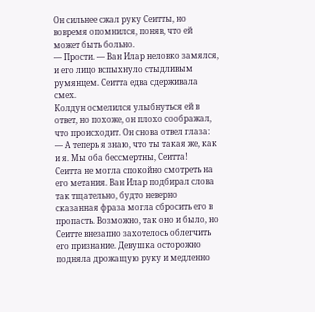Он сильнее сжал руку Сеитты, но вовремя опомнился, поняв, что ей может быть больно.
— Прости. — Ван Илар неловко замялся, и его лицо вспыхнуло стыдливым румянцем. Сеитта едва сдерживала смех.
Колдун осмелился улыбнуться ей в ответ, но похоже, он плохо соображал, что происходит. Он снова отвел глаза:
— А теперь я знаю, что ты такая же, как и я. Мы оба бессмертны, Сеитта!
Сеитта не могла спокойно смотреть на его метания. Ван Илар подбирал слова так тщательно, будто неверно сказанная фраза могла сбросить его в пропасть. Возможно, так оно и было, но Сеитте внезапно захотелось облегчить его признание. Девушка осторожно подняла дрожащую руку и медленно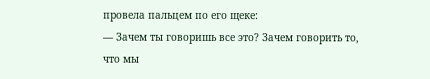провела пальцем по его щеке:
— Зачем ты говоришь все это? Зачем говорить то, что мы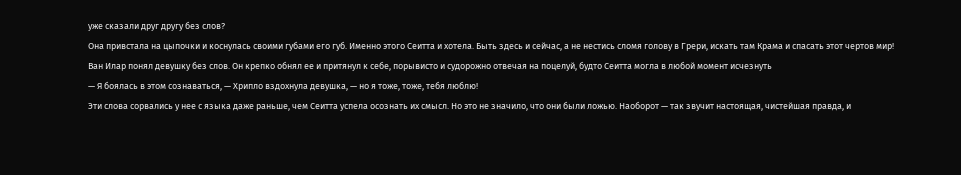уже сказали друг другу без слов?
Она привстала на цыпочки и коснулась своими губами его губ. Именно этого Сеитта и хотела. Быть здесь и сейчас, а не нестись сломя голову в Грери, искать там Крама и спасать этот чертов мир!
Ван Илар понял девушку без слов. Он крепко обнял ее и притянул к себе, порывисто и судорожно отвечая на поцелуй, будто Сеитта могла в любой момент исчезнуть
— Я боялась в этом сознаваться, — Хрипло вздохнула девушка, — но я тоже, тоже, тебя люблю!
Эти слова сорвались у нее с языка даже раньше, чем Сеитта успела осознать их смысл. Но это не значило, что они были ложью. Наоборот — так звучит настоящая, чистейшая правда, и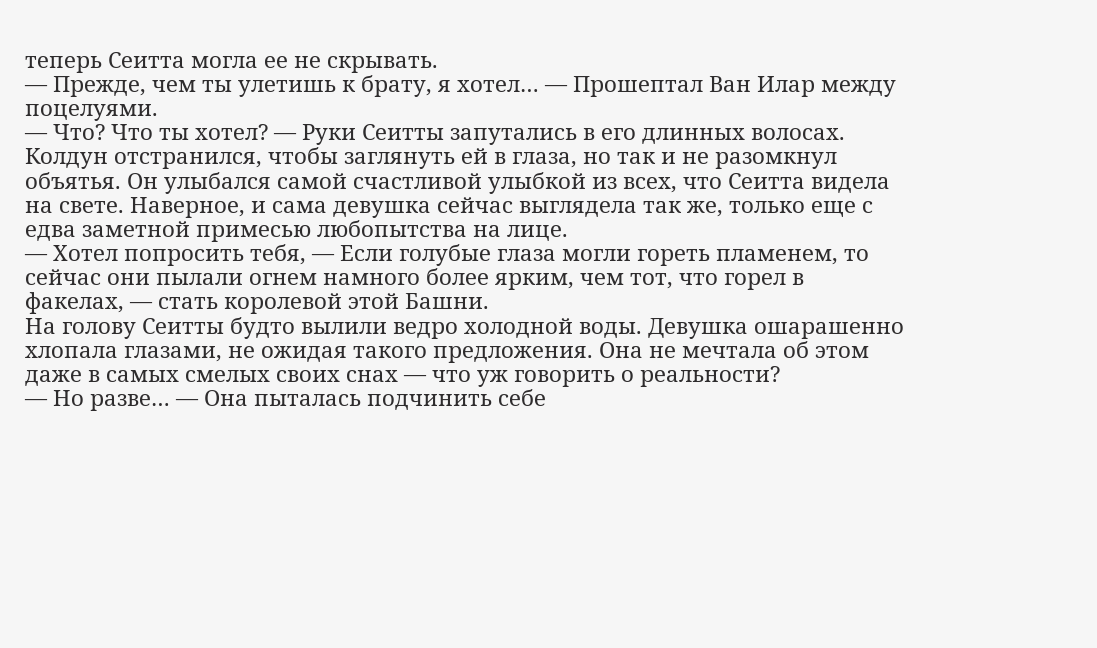теперь Сеитта могла ее не скрывать.
— Прежде, чем ты улетишь к брату, я хотел… — Прошептал Ван Илар между поцелуями.
— Что? Что ты хотел? — Руки Сеитты запутались в его длинных волосах.
Колдун отстранился, чтобы заглянуть ей в глаза, но так и не разомкнул объятья. Он улыбался самой счастливой улыбкой из всех, что Сеитта видела на свете. Наверное, и сама девушка сейчас выглядела так же, только еще с едва заметной примесью любопытства на лице.
— Хотел попросить тебя, — Если голубые глаза могли гореть пламенем, то сейчас они пылали огнем намного более ярким, чем тот, что горел в факелах, — стать королевой этой Башни.
На голову Сеитты будто вылили ведро холодной воды. Девушка ошарашенно хлопала глазами, не ожидая такого предложения. Она не мечтала об этом даже в самых смелых своих снах — что уж говорить о реальности?
— Но разве… — Она пыталась подчинить себе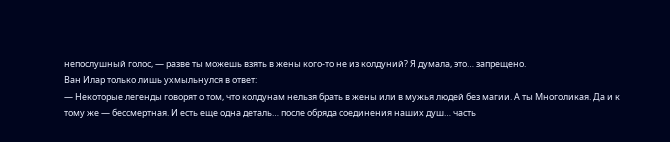непослушный голос, — разве ты можешь взять в жены кого-то не из колдуний? Я думала, это… запрещено.
Ван Илар только лишь ухмыльнулся в ответ:
— Некоторые легенды говорят о том, что колдунам нельзя брать в жены или в мужья людей без магии. А ты Многоликая. Да и к тому же — бессмертная. И есть еще одна деталь… после обряда соединения наших душ… часть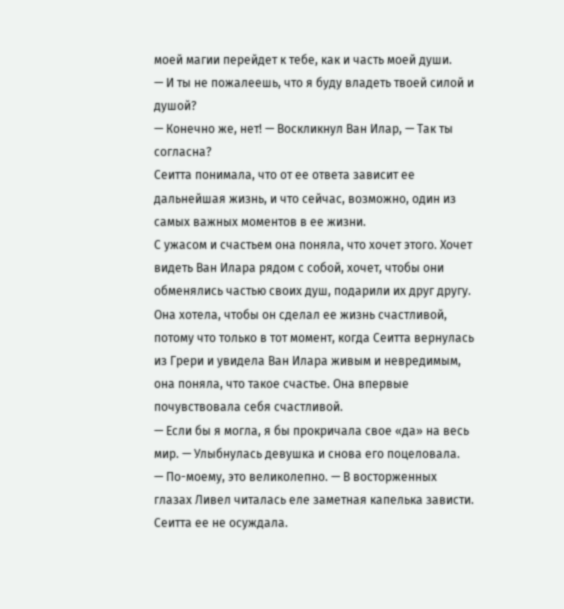моей магии перейдет к тебе, как и часть моей души.
— И ты не пожалеешь, что я буду владеть твоей силой и душой?
— Конечно же, нет! — Воскликнул Ван Илар, — Так ты согласна?
Сеитта понимала, что от ее ответа зависит ее дальнейшая жизнь, и что сейчас, возможно, один из самых важных моментов в ее жизни.
С ужасом и счастьем она поняла, что хочет этого. Хочет видеть Ван Илара рядом с собой, хочет, чтобы они обменялись частью своих душ, подарили их друг другу. Она хотела, чтобы он сделал ее жизнь счастливой, потому что только в тот момент, когда Сеитта вернулась из Грери и увидела Ван Илара живым и невредимым, она поняла, что такое счастье. Она впервые почувствовала себя счастливой.
— Если бы я могла, я бы прокричала свое «да» на весь мир. — Улыбнулась девушка и снова его поцеловала.
— По-моему, это великолепно. — В восторженных глазах Ливел читалась еле заметная капелька зависти. Сеитта ее не осуждала.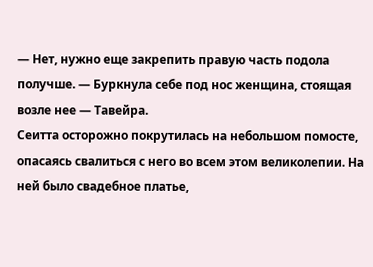— Нет, нужно еще закрепить правую часть подола получше. — Буркнула себе под нос женщина, стоящая возле нее — Тавейра.
Сеитта осторожно покрутилась на небольшом помосте, опасаясь свалиться с него во всем этом великолепии. На ней было свадебное платье,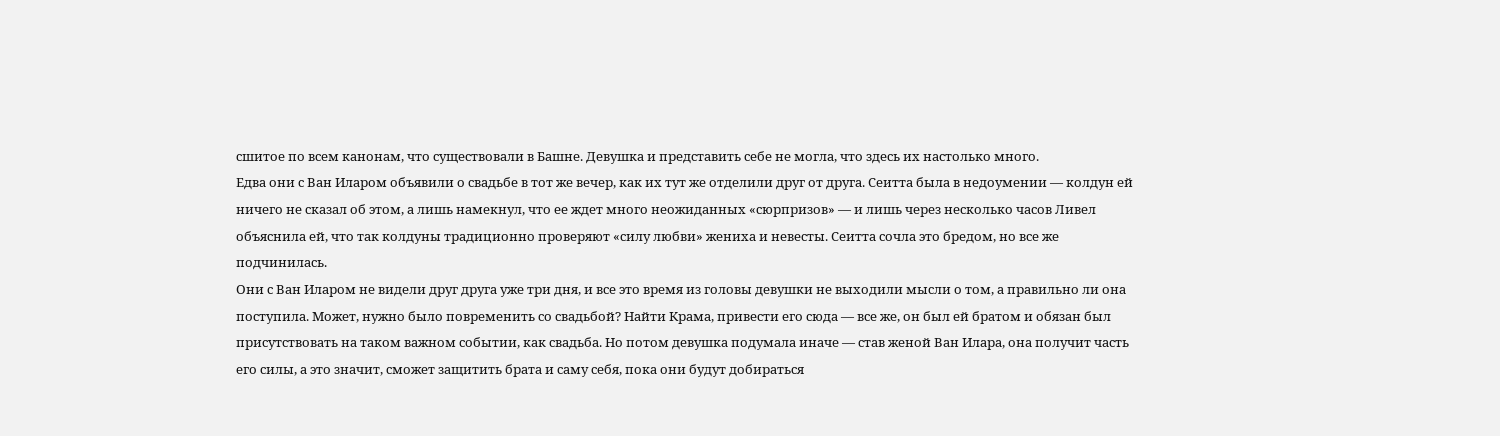сшитое по всем канонам, что существовали в Башне. Девушка и представить себе не могла, что здесь их настолько много.
Едва они с Ван Иларом объявили о свадьбе в тот же вечер, как их тут же отделили друг от друга. Сеитта была в недоумении — колдун ей ничего не сказал об этом, а лишь намекнул, что ее ждет много неожиданных «сюрпризов» — и лишь через несколько часов Ливел объяснила ей, что так колдуны традиционно проверяют «силу любви» жениха и невесты. Сеитта сочла это бредом, но все же подчинилась.
Они с Ван Иларом не видели друг друга уже три дня, и все это время из головы девушки не выходили мысли о том, а правильно ли она поступила. Может, нужно было повременить со свадьбой? Найти Крама, привести его сюда — все же, он был ей братом и обязан был присутствовать на таком важном событии, как свадьба. Но потом девушка подумала иначе — став женой Ван Илара, она получит часть его силы, а это значит, сможет защитить брата и саму себя, пока они будут добираться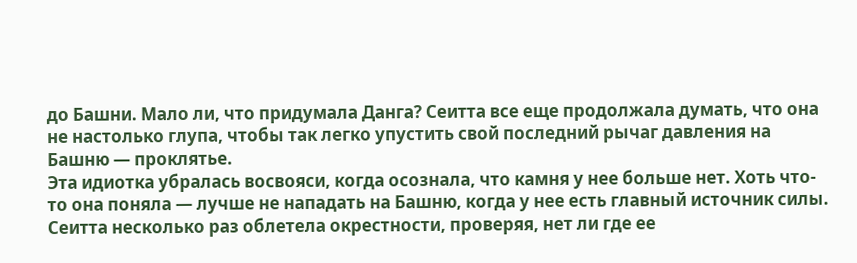до Башни. Мало ли, что придумала Данга? Сеитта все еще продолжала думать, что она не настолько глупа, чтобы так легко упустить свой последний рычаг давления на Башню — проклятье.
Эта идиотка убралась восвояси, когда осознала, что камня у нее больше нет. Хоть что-то она поняла — лучше не нападать на Башню, когда у нее есть главный источник силы. Сеитта несколько раз облетела окрестности, проверяя, нет ли где ее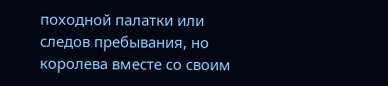походной палатки или следов пребывания, но королева вместе со своим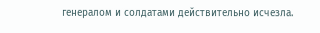генералом и солдатами действительно исчезла.